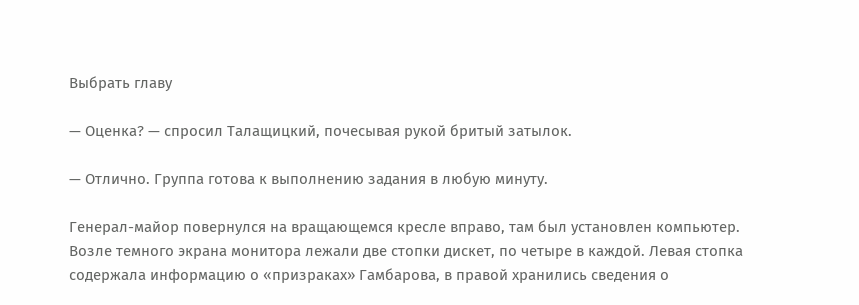Выбрать главу

— Оценка? — спросил Талащицкий, почесывая рукой бритый затылок.

— Отлично. Группа готова к выполнению задания в любую минуту.

Генерал-майор повернулся на вращающемся кресле вправо, там был установлен компьютер. Возле темного экрана монитора лежали две стопки дискет, по четыре в каждой. Левая стопка содержала информацию о «призраках» Гамбарова, в правой хранились сведения о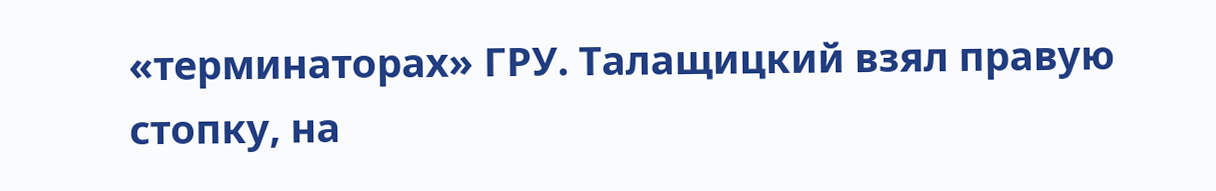«терминаторах» ГРУ. Талащицкий взял правую стопку, на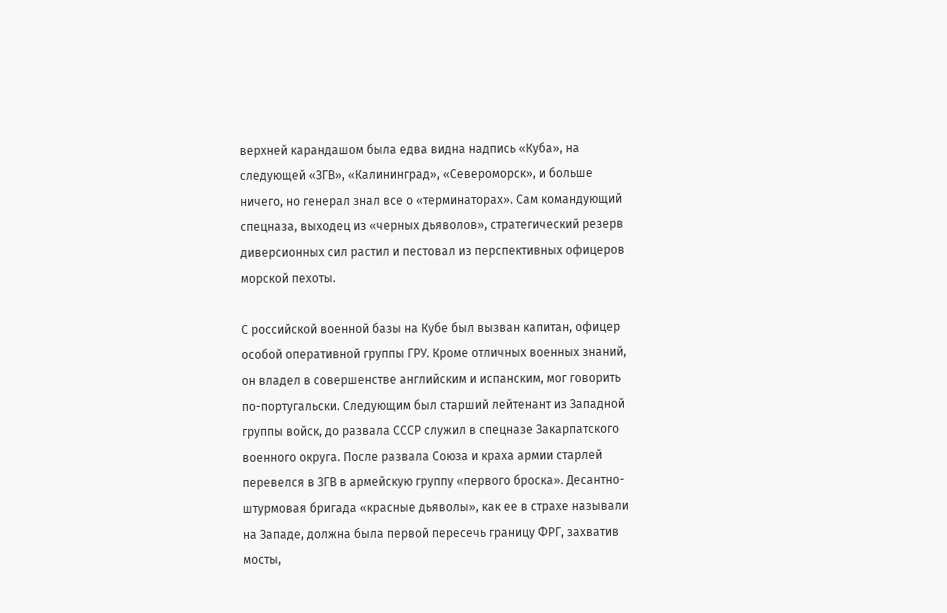верхней карандашом была едва видна надпись «Куба», на следующей «ЗГВ», «Калининград», «Североморск», и больше ничего, но генерал знал все о «терминаторах». Сам командующий спецназа, выходец из «черных дьяволов», стратегический резерв диверсионных сил растил и пестовал из перспективных офицеров морской пехоты.

С российской военной базы на Кубе был вызван капитан, офицер особой оперативной группы ГРУ. Кроме отличных военных знаний, он владел в совершенстве английским и испанским, мог говорить по-португальски. Следующим был старший лейтенант из Западной группы войск, до развала СССР служил в спецназе Закарпатского военного округа. После развала Союза и краха армии старлей перевелся в ЗГВ в армейскую группу «первого броска». Десантно-штурмовая бригада «красные дьяволы», как ее в страхе называли на Западе, должна была первой пересечь границу ФРГ, захватив мосты,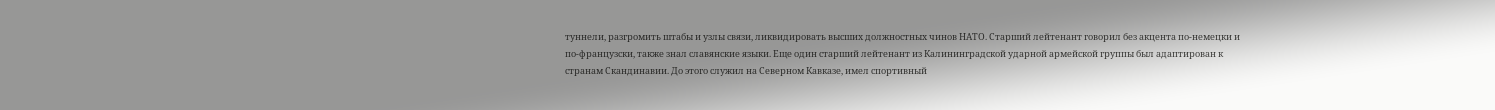туннели, разгромить штабы и узлы связи, ликвидировать высших должностных чинов НАТО. Старший лейтенант говорил без акцента по-немецки и по-французски, также знал славянские языки. Еще один старший лейтенант из Калининградской ударной армейской группы был адаптирован к странам Скандинавии. До этого служил на Северном Кавказе, имел спортивный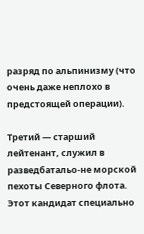разряд по альпинизму (что очень даже неплохо в предстоящей операции).

Третий — старший лейтенант, служил в разведбатальо-не морской пехоты Северного флота. Этот кандидат специально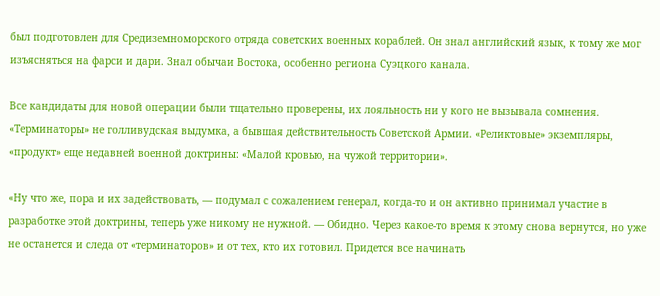был подготовлен для Средиземноморского отряда советских военных кораблей. Он знал английский язык, к тому же мог изъясняться на фарси и дари. Знал обычаи Востока, особенно региона Суэцкого канала.

Все кандидаты для новой операции были тщательно проверены, их лояльность ни у кого не вызывала сомнения. «Терминаторы» не голливудская выдумка, а бывшая действительность Советской Армии. «Реликтовые» экземпляры, «продукт» еще недавней военной доктрины: «Малой кровью, на чужой территории».

«Ну что же, пора и их задействовать, — подумал с сожалением генерал, когда-то и он активно принимал участие в разработке этой доктрины, теперь уже никому не нужной. — Обидно. Через какое-то время к этому снова вернутся, но уже не останется и следа от «терминаторов» и от тех, кто их готовил. Придется все начинать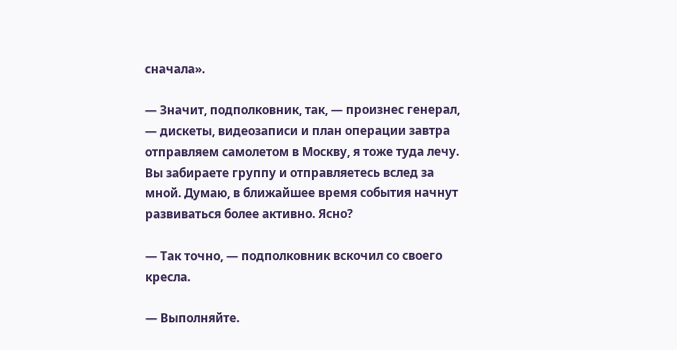сначала».

— Значит, подполковник, так, — произнес генерал, — дискеты, видеозаписи и план операции завтра отправляем самолетом в Москву, я тоже туда лечу. Вы забираете группу и отправляетесь вслед за мной. Думаю, в ближайшее время события начнут развиваться более активно. Ясно?

— Так точно, — подполковник вскочил со своего кресла.

— Выполняйте.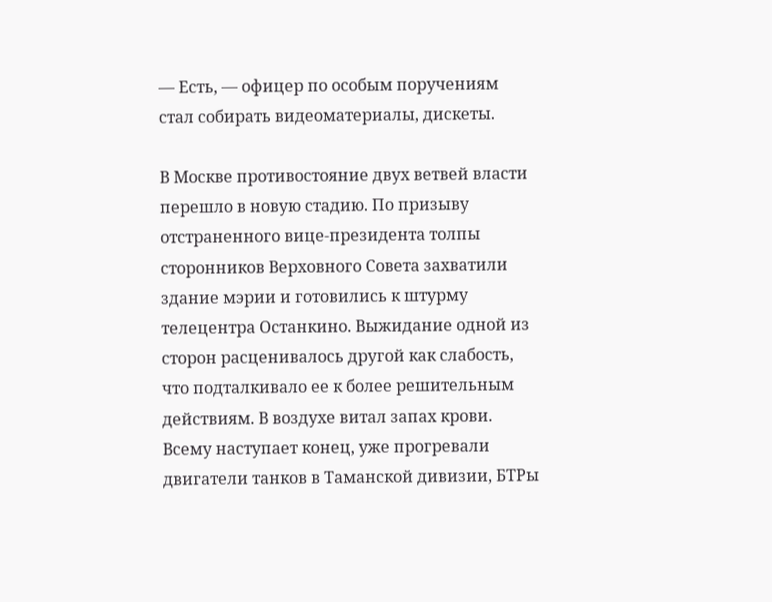— Есть, — офицер по особым поручениям стал собирать видеоматериалы, дискеты.

В Москве противостояние двух ветвей власти перешло в новую стадию. По призыву отстраненного вице-президента толпы сторонников Верховного Совета захватили здание мэрии и готовились к штурму телецентра Останкино. Выжидание одной из сторон расценивалось другой как слабость, что подталкивало ее к более решительным действиям. В воздухе витал запах крови. Всему наступает конец, уже прогревали двигатели танков в Таманской дивизии, БТРы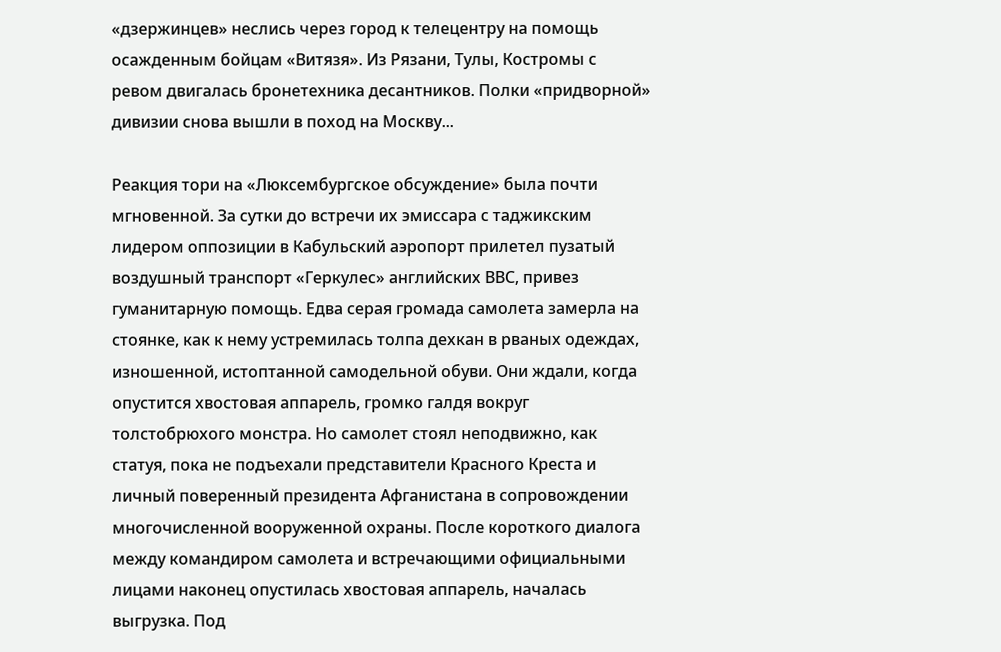«дзержинцев» неслись через город к телецентру на помощь осажденным бойцам «Витязя». Из Рязани, Тулы, Костромы с ревом двигалась бронетехника десантников. Полки «придворной» дивизии снова вышли в поход на Москву...

Реакция тори на «Люксембургское обсуждение» была почти мгновенной. За сутки до встречи их эмиссара с таджикским лидером оппозиции в Кабульский аэропорт прилетел пузатый воздушный транспорт «Геркулес» английских ВВС, привез гуманитарную помощь. Едва серая громада самолета замерла на стоянке, как к нему устремилась толпа дехкан в рваных одеждах, изношенной, истоптанной самодельной обуви. Они ждали, когда опустится хвостовая аппарель, громко галдя вокруг толстобрюхого монстра. Но самолет стоял неподвижно, как статуя, пока не подъехали представители Красного Креста и личный поверенный президента Афганистана в сопровождении многочисленной вооруженной охраны. После короткого диалога между командиром самолета и встречающими официальными лицами наконец опустилась хвостовая аппарель, началась выгрузка. Под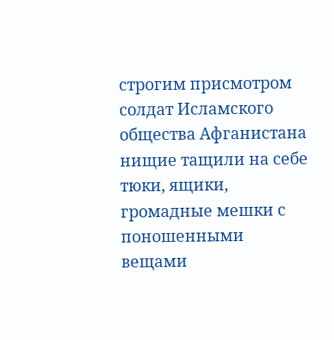строгим присмотром солдат Исламского общества Афганистана нищие тащили на себе тюки, ящики, громадные мешки с поношенными вещами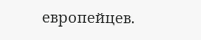европейцев.